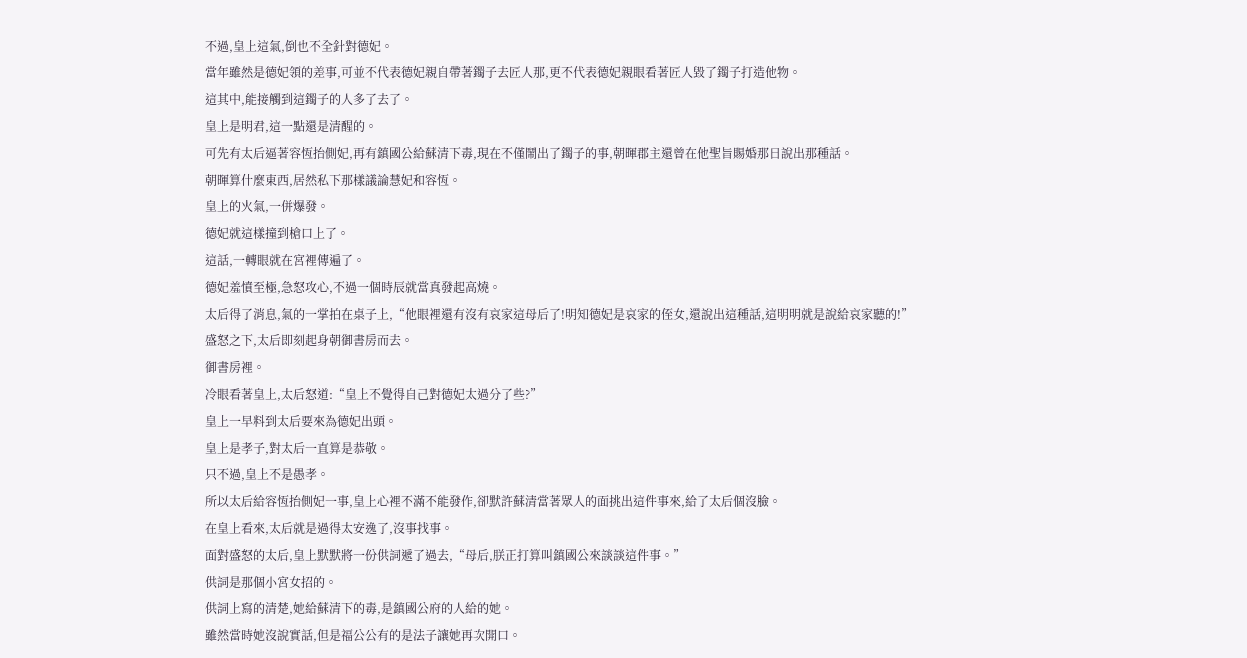不過,皇上這氣,倒也不全針對德妃。
當年雖然是德妃領的差事,可並不代表德妃親自帶著鐲子去匠人那,更不代表德妃親眼看著匠人毀了鐲子打造他物。
這其中,能接觸到這鐲子的人多了去了。
皇上是明君,這一點還是清醒的。
可先有太后逼著容恆抬側妃,再有鎮國公給蘇清下毒,現在不僅鬧出了鐲子的事,朝暉郡主還曾在他聖旨賜婚那日說出那種話。
朝暉算什麼東西,居然私下那樣議論慧妃和容恆。
皇上的火氣,一併爆發。
德妃就這樣撞到槍口上了。
這話,一轉眼就在宮裡傳遍了。
德妃羞憤至極,急怒攻心,不過一個時辰就當真發起高燒。
太后得了消息,氣的一掌拍在桌子上,“他眼裡還有沒有哀家這母后了!明知德妃是哀家的侄女,還說出這種話,這明明就是說給哀家聽的!”
盛怒之下,太后即刻起身朝御書房而去。
御書房裡。
冷眼看著皇上,太后怒道:“皇上不覺得自己對德妃太過分了些?”
皇上一早料到太后要來為德妃出頭。
皇上是孝子,對太后一直算是恭敬。
只不過,皇上不是愚孝。
所以太后給容恆抬側妃一事,皇上心裡不滿不能發作,卻默許蘇清當著眾人的面挑出這件事來,給了太后個沒臉。
在皇上看來,太后就是過得太安逸了,沒事找事。
面對盛怒的太后,皇上默默將一份供詞遞了過去,“母后,朕正打算叫鎮國公來談談這件事。”
供詞是那個小宮女招的。
供詞上寫的清楚,她給蘇清下的毒,是鎮國公府的人給的她。
雖然當時她沒說實話,但是福公公有的是法子讓她再次開口。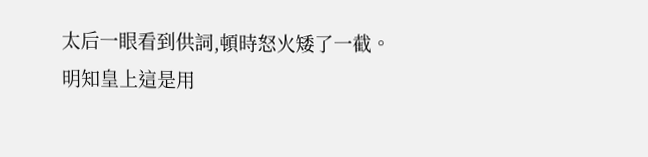太后一眼看到供詞,頓時怒火矮了一截。
明知皇上這是用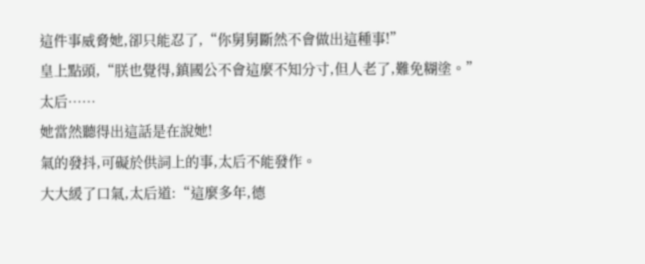這件事威脅她,卻只能忍了,“你舅舅斷然不會做出這種事!”
皇上點頭,“朕也覺得,鎮國公不會這麼不知分寸,但人老了,難免糊塗。”
太后……
她當然聽得出這話是在說她!
氣的發抖,可礙於供詞上的事,太后不能發作。
大大緩了口氣,太后道:“這麼多年,德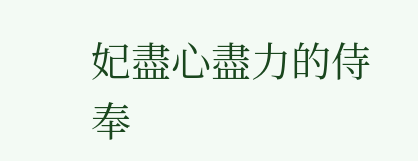妃盡心盡力的侍奉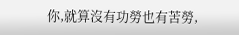你,就算沒有功勞也有苦勞,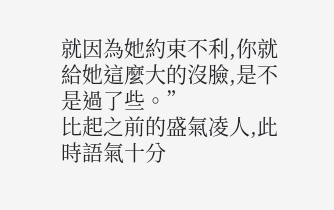就因為她約束不利,你就給她這麼大的沒臉,是不是過了些。”
比起之前的盛氣凌人,此時語氣十分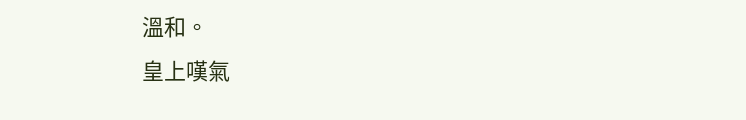溫和。
皇上嘆氣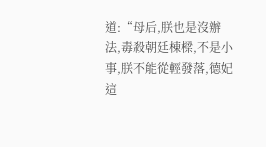道:“母后,朕也是沒辦法,毒殺朝廷棟樑,不是小事,朕不能從輕發落,德妃這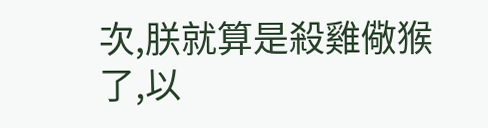次,朕就算是殺雞儆猴了,以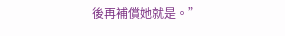後再補償她就是。”